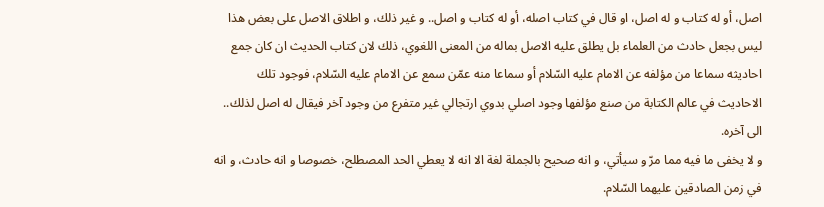اصل، أو له كتاب و له اصل، او قال في كتاب اصله، أو له كتاب و اصل.. و غير ذلك، و اطلاق الاصل على بعض هذا ليس بجعل حادث من العلماء بل يطلق عليه الاصل بماله من المعنى اللغوي، ذلك لان كتاب الحديث ان كان جمع احاديثه سماعا من مؤلفه عن الامام عليه السّلام أو سماعا منه عمّن سمع عن الامام عليه السّلام، فوجود تلك الاحاديث في عالم الكتابة من صنع مؤلفها وجود اصلي بدوي ارتجالي غير متفرع من وجود آخر فيقال له اصل لذلك.. الى آخره.
و لا يخفى ما فيه مما مرّ و سيأتي، و انه صحيح بالجملة لغة الا انه لا يعطي الحد المصطلح، خصوصا و انه حادث، و انه في زمن الصادقين عليهما السّلام.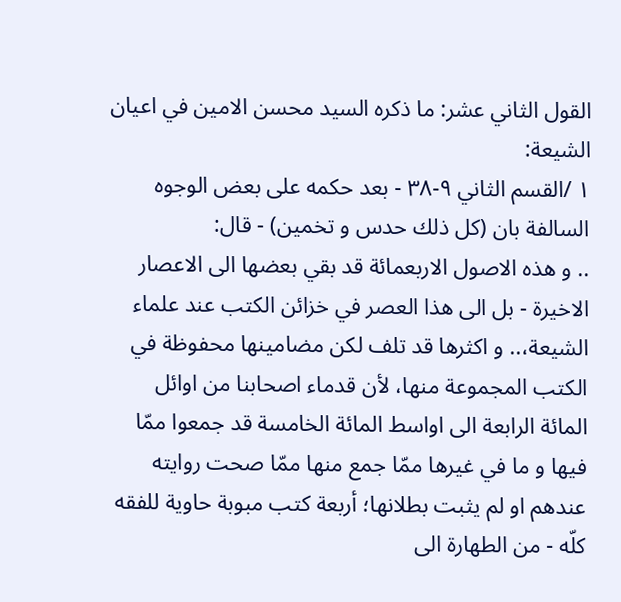القول الثاني عشر: ما ذكره السيد محسن الامين في اعيان الشيعة:
١ /القسم الثاني ٩-٣٨ - بعد حكمه على بعض الوجوه السالفة بان (كل ذلك حدس و تخمين) - قال:
.. و هذه الاصول الاربعمائة قد بقي بعضها الى الاعصار الاخيرة - بل الى هذا العصر في خزائن الكتب عند علماء الشيعة،.. و اكثرها قد تلف لكن مضامينها محفوظة في الكتب المجموعة منها، لأن قدماء اصحابنا من اوائل المائة الرابعة الى اواسط المائة الخامسة قد جمعوا ممّا فيها و ما في غيرها ممّا جمع منها ممّا صحت روايته عندهم او لم يثبت بطلانها؛ أربعة كتب مبوبة حاوية للفقه كلّه - من الطهارة الى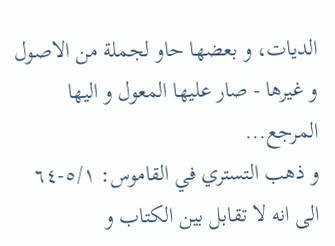الديات، و بعضها حاو لجملة من الاصول و غيرها - صار عليها المعول و اليها المرجع...
و ذهب التستري في القاموس: ٥/١-٦٤ الى انه لا تقابل بين الكتاب و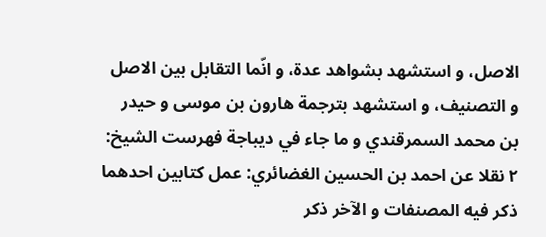الاصل، و استشهد بشواهد عدة، و انّما التقابل بين الاصل و التصنيف، و استشهد بترجمة هارون بن موسى و حيدر بن محمد السمرقندي و ما جاء في ديباجة فهرست الشيخ: ٢ نقلا عن احمد بن الحسين الغضائري: عمل كتابين احدهما ذكر فيه المصنفات و الآخر ذكر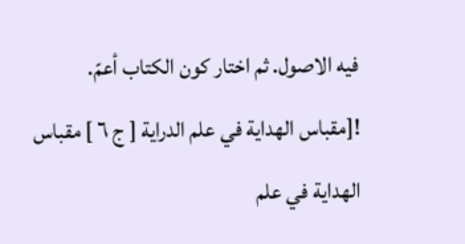فيه الاصول. ثم اختار كون الكتاب أعمّ.
![مقباس الهداية في علم الدراية [ ج ٦ ] مقباس الهداية في علم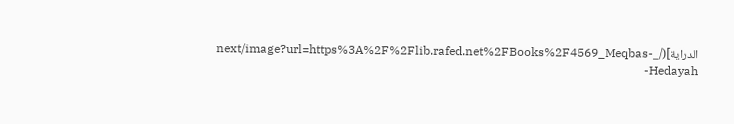الدراية](/_next/image?url=https%3A%2F%2Flib.rafed.net%2FBooks%2F4569_Meqbas-Hedayah-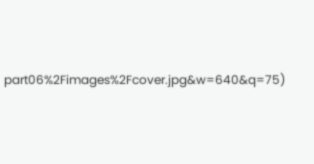part06%2Fimages%2Fcover.jpg&w=640&q=75)